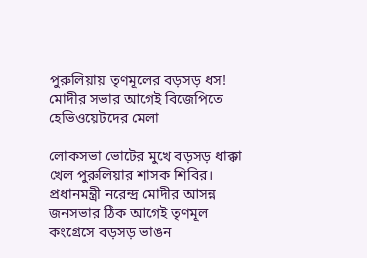পুরুলিয়ায় তৃণমূলের বড়সড় ধস! মোদীর সভার আগেই বিজেপিতে হেভিওয়েটদের মেলা

লোকসভা ভোটের মুখে বড়সড় ধাক্কা খেল পুরুলিয়ার শাসক শিবির। প্রধানমন্ত্রী নরেন্দ্র মোদীর আসন্ন জনসভার ঠিক আগেই তৃণমূল কংগ্রেসে বড়সড় ভাঙন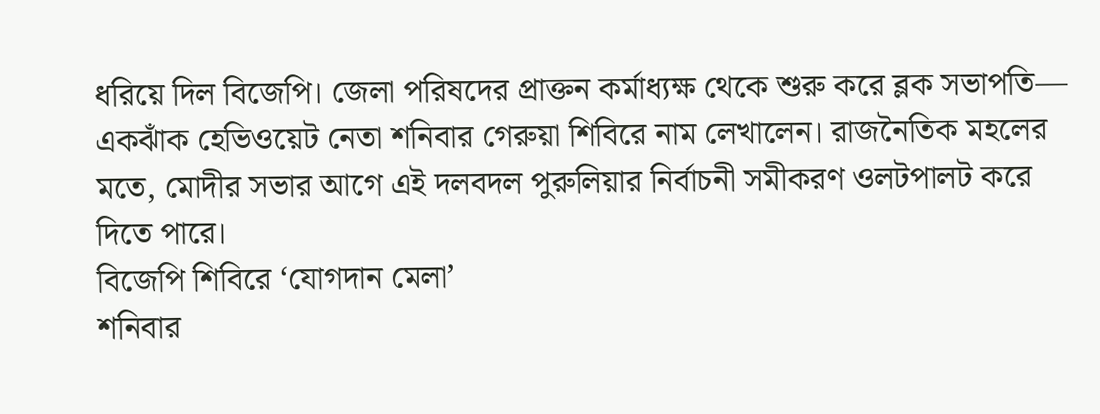ধরিয়ে দিল বিজেপি। জেলা পরিষদের প্রাক্তন কর্মাধ্যক্ষ থেকে শুরু করে ব্লক সভাপতি— একঝাঁক হেভিওয়েট নেতা শনিবার গেরুয়া শিবিরে নাম লেখালেন। রাজনৈতিক মহলের মতে, মোদীর সভার আগে এই দলবদল পুরুলিয়ার নির্বাচনী সমীকরণ ওলটপালট করে দিতে পারে।
বিজেপি শিবিরে ‘যোগদান মেলা’
শনিবার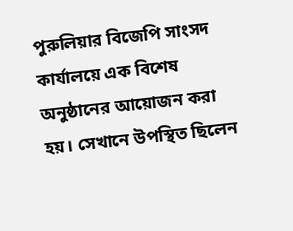পুরুলিয়ার বিজেপি সাংসদ কার্যালয়ে এক বিশেষ অনুষ্ঠানের আয়োজন করা হয়। সেখানে উপস্থিত ছিলেন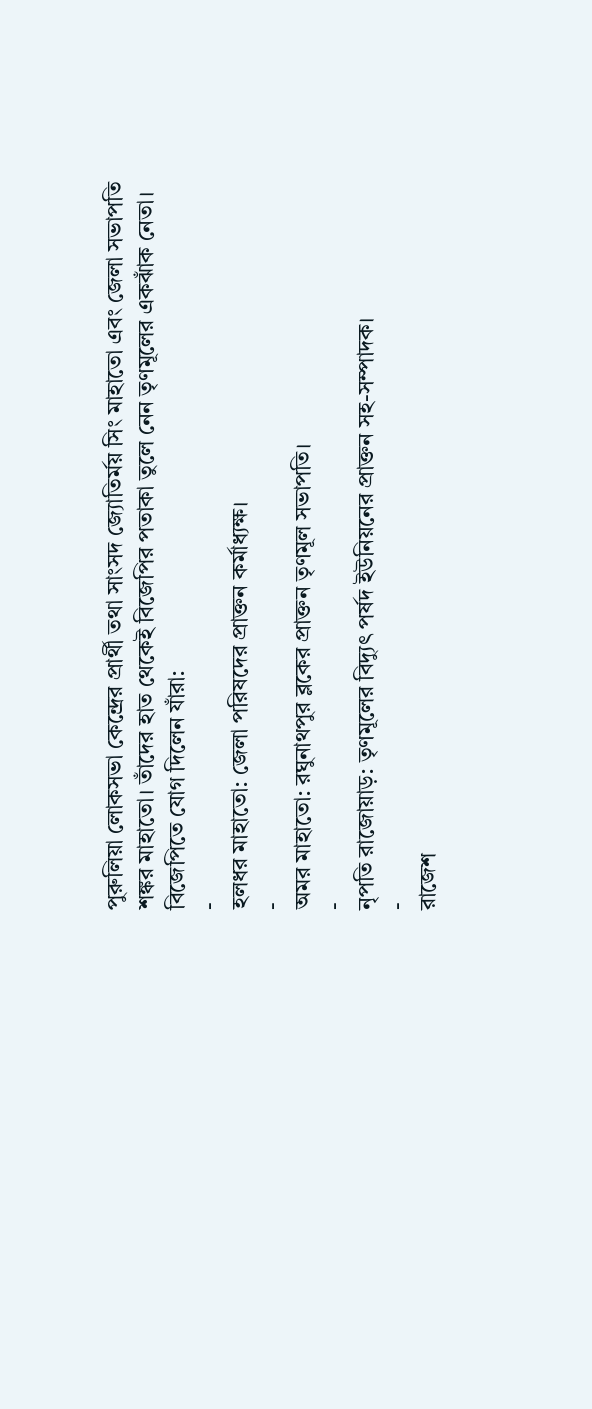পুরুলিয়া লোকসভা কেন্দ্রের প্রার্থী তথা সাংসদ জ্যোতির্ময় সিং মাহাতো এবং জেলা সভাপতি শঙ্কর মাহাতো। তাঁদের হাত থেকেই বিজেপির পতাকা তুলে নেন তৃণমূলের একঝাঁক নেতা।
বিজেপিতে যোগ দিলেন যাঁরা:
-
হলধর মাহাতো: জেলা পরিষদের প্রাক্তন কর্মাধ্যক্ষ।
-
অমর মাহাতো: রঘুনাথপুর ব্লকের প্রাক্তন তৃণমূল সভাপতি।
-
নৃপতি রাজোয়াড়: তৃণমূলের বিদ্যুৎ পর্ষদ ইউনিয়নের প্রাক্তন সহ-সম্পাদক।
-
রাজেশ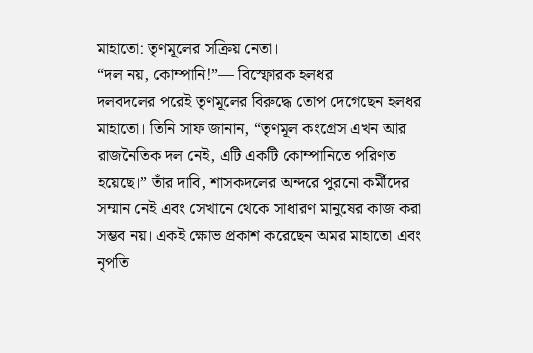মাহাতো: তৃণমূলের সক্রিয় নেতা।
“দল নয়, কোম্পানি!”— বিস্ফোরক হলধর
দলবদলের পরেই তৃণমূলের বিরুদ্ধে তোপ দেগেছেন হলধর মাহাতো। তিনি সাফ জানান, “তৃণমূল কংগ্রেস এখন আর রাজনৈতিক দল নেই, এটি একটি কোম্পানিতে পরিণত হয়েছে।” তাঁর দাবি, শাসকদলের অন্দরে পুরনো কর্মীদের সম্মান নেই এবং সেখানে থেকে সাধারণ মানুষের কাজ করা সম্ভব নয়। একই ক্ষোভ প্রকাশ করেছেন অমর মাহাতো এবং নৃপতি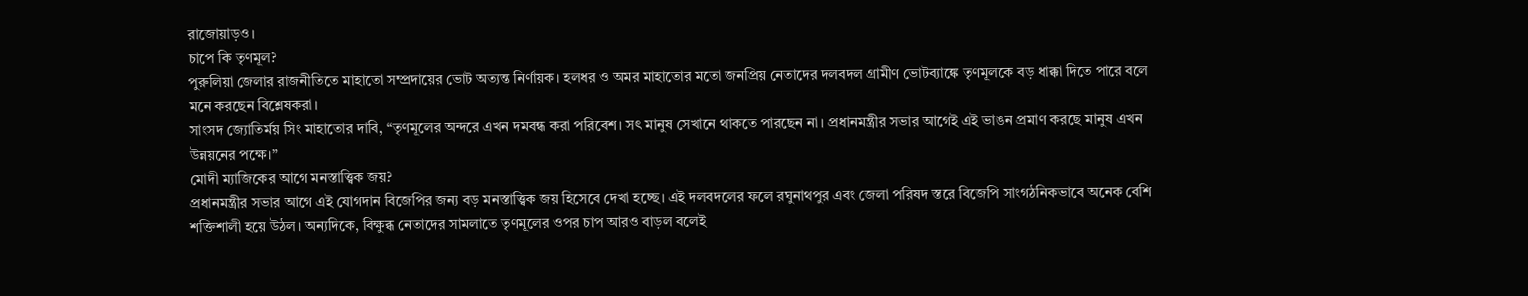রাজোয়াড়ও।
চাপে কি তৃণমূল?
পুরুলিয়া জেলার রাজনীতিতে মাহাতো সম্প্রদায়ের ভোট অত্যন্ত নির্ণায়ক। হলধর ও অমর মাহাতোর মতো জনপ্রিয় নেতাদের দলবদল গ্রামীণ ভোটব্যাঙ্কে তৃণমূলকে বড় ধাক্কা দিতে পারে বলে মনে করছেন বিশ্লেষকরা।
সাংসদ জ্যোতির্ময় সিং মাহাতোর দাবি, “তৃণমূলের অন্দরে এখন দমবন্ধ করা পরিবেশ। সৎ মানুষ সেখানে থাকতে পারছেন না। প্রধানমন্ত্রীর সভার আগেই এই ভাঙন প্রমাণ করছে মানুষ এখন উন্নয়নের পক্ষে।”
মোদী ম্যাজিকের আগে মনস্তাত্ত্বিক জয়?
প্রধানমন্ত্রীর সভার আগে এই যোগদান বিজেপির জন্য বড় মনস্তাত্ত্বিক জয় হিসেবে দেখা হচ্ছে। এই দলবদলের ফলে রঘুনাথপুর এবং জেলা পরিষদ স্তরে বিজেপি সাংগঠনিকভাবে অনেক বেশি শক্তিশালী হয়ে উঠল। অন্যদিকে, বিক্ষুব্ধ নেতাদের সামলাতে তৃণমূলের ওপর চাপ আরও বাড়ল বলেই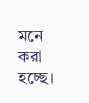মনে করা হচ্ছে।